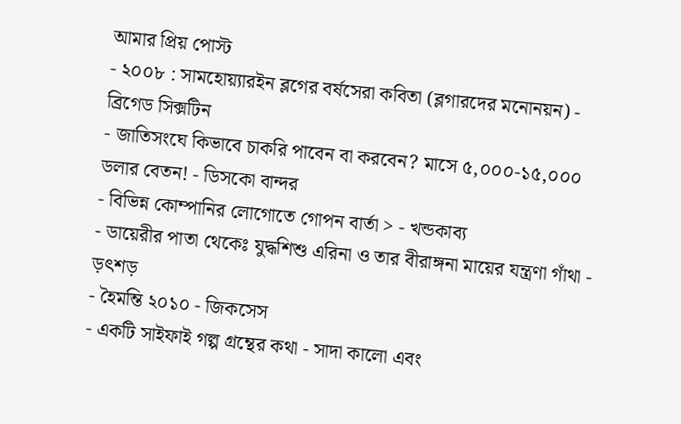আমার প্রিয় পোস্ট
- ২০০৮ : সামহোয়্যারইন ব্লগের বর্ষসেরা কবিতা (ব্লগারদের মনোনয়ন) - ব্রিগেড সিক্সটিন
- জাতিসংঘে কিভাবে চাকরি পাবেন বা করবেন? মাসে ৫,০০০-১৫,০০০ ডলার বেতন! - ডিসকো বান্দর
- বিভিন্ন কোম্পানির লোগোতে গোপন বার্তা > - খন্ডকাব্য
- ডায়েরীর পাতা থেকেঃ যুদ্ধশিশু এরিনা ও তার বীরাঙ্গনা মায়ের যন্ত্রণা গাঁথা - ড়ৎশড়
- হৈমন্তি ২০১০ - জিকসেস
- একটি সাইফাই গল্প গ্রন্থের কথা - সাদা কালো এবং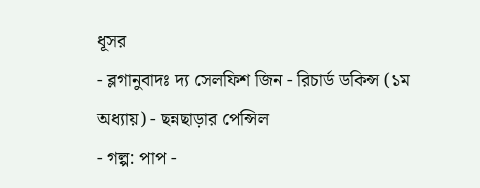ধূসর
- ব্লগানুবাদঃ দ্য সেলফিশ জিন - রিচার্ড ডকিন্স (১ম অধ্যায়) - ছন্নছাড়ার পেন্সিল
- গল্প: পাপ -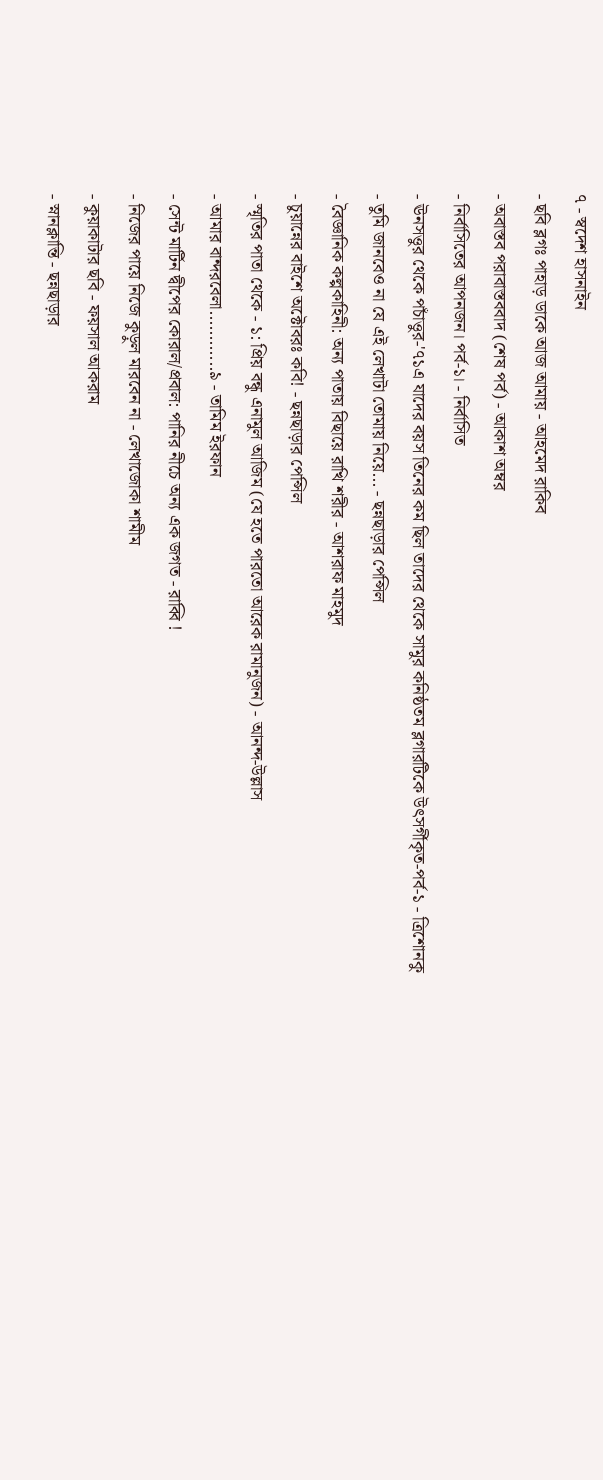৭ - স্বদেশ হাসনাইন
- ছবি ব্লগঃ পাহাড় ডাকে আজ আমায় - আহমেদ রাকিব
- অবাস্তব পরাবাস্তববাদ (শেষ পর্ব) - আকাশ অম্বর
- নির্বাসিতের আপনজন। পর্ব-১। - নির্বাসিত
- ঊনসত্তুর থেকে পচাঁত্তুর-'৭১এ যাদের বয়স তিনের কম ছিল তাদের থেকে সামুর কনিষ্ঠতম ব্লগারটিকে উৎসর্গীকৃত-পর্ব-১ - ত্রিশোনকু
- তুমি জানবেও না যে এই লেখাটা তোমায় নিয়ে... - ছন্নছাড়ার পেন্সিল
- বৈজ্ঞানিক কল্পকাহিনী: অন্য পাতায় বিছায়ে রাখি শরীর - আশরাফ মাহমুদ
- চুয়ান্নের বাইশে অক্টোবরঃ কবি! - ছন্নছাড়ার পেন্সিল
- স্মৃতির পাতা থেকে - ১: প্রিয় বন্ধু এনামুল আজিম (যে হতে পারতো আরেক রামানুজন) - আনন্দ-উল্লাস
- আমার বান্দরবেলা............৯ - তামিম ইরফান
- সেন্ট মার্টিন দ্বীপের কোরাল/প্রবাল: পানির নীচে অন্য এক জগত - রাব্বি !
- নিজের পায়ে নিজে কুড়ুল মারবেন না - লেখাজোকা শামীম
- কুয়াকাটার ছবি - ফয়সাল আকরাম
- স্নানক্লান্তি - ছন্নছাড়ার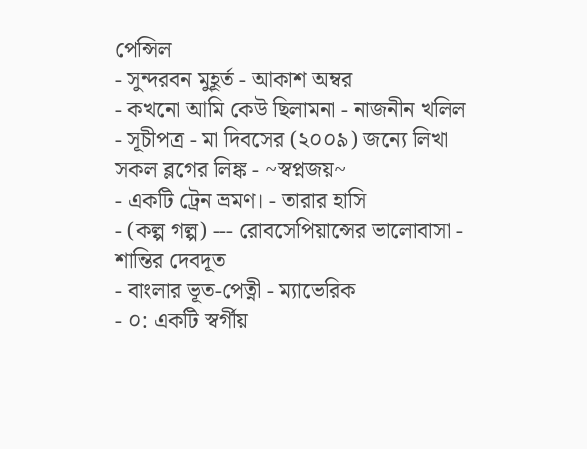পেন্সিল
- সুন্দরবন মুহূর্ত - আকাশ অম্বর
- কখনো আমি কেউ ছিলামনা - নাজনীন খলিল
- সূচীপত্র - মা দিবসের (২০০৯) জন্যে লিখা সকল ব্লগের লিঙ্ক - ~স্বপ্নজয়~
- একটি ট্রেন ভ্রমণ। - তারার হাসি
- (কল্প গল্প) --- রোবসেপিয়ান্সের ভালোবাসা - শান্তির দেবদূত
- বাংলার ভূত-পেত্নী - ম্যাভেরিক
- ০: একটি স্বর্গীয়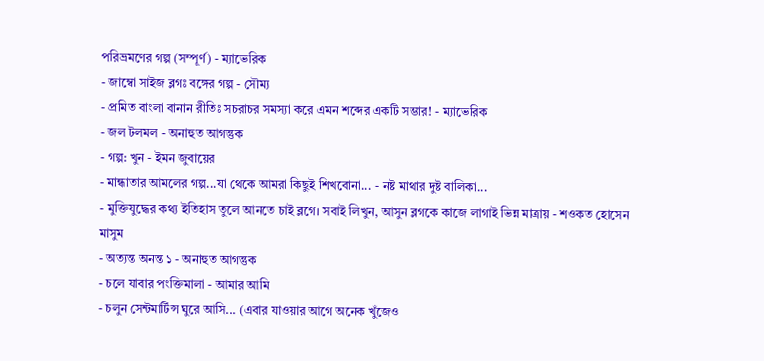পরিভ্রমণের গল্প (সম্পূর্ণ) - ম্যাভেরিক
- জাম্বো সাইজ ব্লগঃ বঙ্গের গল্প - সৌম্য
- প্রমিত বাংলা বানান রীতিঃ সচরাচর সমস্যা করে এমন শব্দের একটি সম্ভার! - ম্যাভেরিক
- জল টলমল - অনাহুত আগন্তুক
- গল্প: খুন - ইমন জুবায়ের
- মান্ধাতার আমলের গল্প...যা থেকে আমরা কিছুই শিখবোনা... - নষ্ট মাথার দুষ্ট বালিকা...
- মুক্তিযুদ্ধের কথ্য ইতিহাস তুলে আনতে চাই ব্লগে। সবাই লিখুন, আসুন ব্লগকে কাজে লাগাই ভিন্ন মাত্রায় - শওকত হোসেন মাসুম
- অত্যন্ত অনন্ত ১ - অনাহুত আগন্তুক
- চলে যাবার পংক্তিমালা - আমার আমি
- চলুন সেন্টমার্টিন্স ঘুরে আসি... (এবার যাওয়ার আগে অনেক খুঁজেও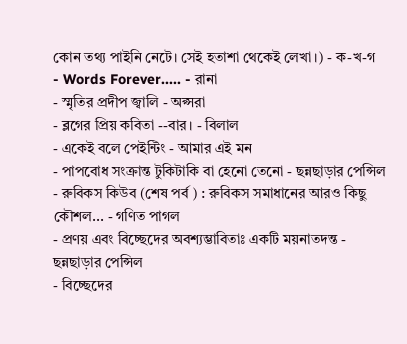কোন তথ্য পাইনি নেটে। সেই হতাশা থেকেই লেখা।) - ক-খ-গ
- Words Forever..... - রানা
- স্মৃতির প্রদীপ জ্বালি - অপ্সরা
- ব্লগের প্রিয় কবিতা --বার। - বিলাল
- একেই বলে পেইন্টিং - আমার এই মন
- পাপবোধ সংক্রান্ত টুকিটাকি বা হেনো তেনো - ছন্নছাড়ার পেন্সিল
- রুবিকস কিউব (শেষ পর্ব ) : রুবিকস সমাধানের আরও কিছু কৌশল... - গণিত পাগল
- প্রণয় এবং বিচ্ছেদের অবশ্যম্ভাবিতাঃ একটি ময়নাতদন্ত - ছন্নছাড়ার পেন্সিল
- বিচ্ছেদের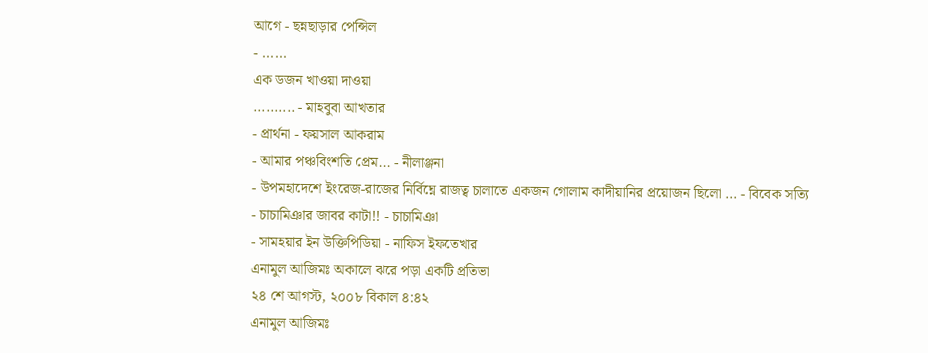আগে - ছন্নছাড়ার পেন্সিল
- ......
এক ডজন খাওয়া দাওয়া
.......... - মাহবুবা আখতার
- প্রার্থনা - ফয়সাল আকরাম
- আমার পঞ্চবিংশতি প্রেম... - নীলাঞ্জনা
- উপমহাদেশে ইংরেজ-রাজের নির্বিঘ্নে রাজত্ব চালাতে একজন গোলাম কাদীয়ানির প্রয়োজন ছিলো ... - বিবেক সত্যি
- চাচামিঞার জাবর কাটা!! - চাচামিঞা
- সামহয়ার ইন উক্তিপিডিয়া - নাফিস ইফতেখার
এনামুল আজিমঃ অকালে ঝরে পড়া একটি প্রতিভা
২৪ শে আগস্ট, ২০০৮ বিকাল ৪:৪২
এনামুল আজিমঃ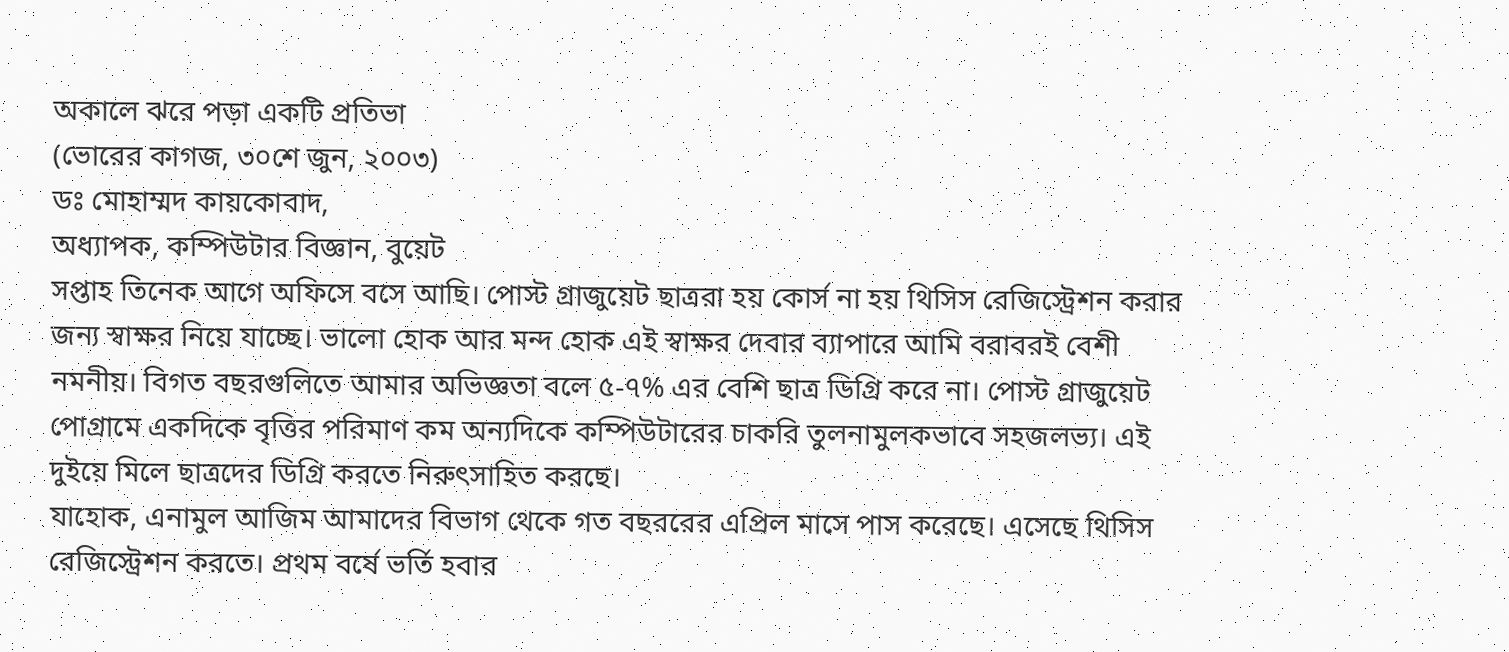অকালে ঝরে পড়া একটি প্রতিভা
(ভোরের কাগজ, ৩০শে জুন, ২০০৩)
ডঃ মোহাম্মদ কায়কোবাদ,
অধ্যাপক, কম্পিউটার বিজ্ঞান, বুয়েট
সপ্তাহ তিনেক আগে অফিসে বসে আছি। পোস্ট গ্রাজুয়েট ছাত্ররা হয় কোর্স না হয় থিসিস রেজিস্ট্রেশন করার জন্য স্বাক্ষর নিয়ে যাচ্ছে। ভালো হোক আর মন্দ হোক এই স্বাক্ষর দেবার ব্যাপারে আমি বরাবরই বেশী নমনীয়। বিগত বছরগুলিতে আমার অভিজ্ঞতা বলে ৫-৭% এর বেশি ছাত্র ডিগ্রি করে না। পোস্ট গ্রাজুয়েট পোগ্রামে একদিকে বৃত্তির পরিমাণ কম অন্যদিকে কম্পিউটারের চাকরি তুলনামুলকভাবে সহজলভ্য। এই দুইয়ে মিলে ছাত্রদের ডিগ্রি করতে নিরুৎসাহিত করছে।
যাহোক, এনামুল আজিম আমাদের বিভাগ থেকে গত বছররের এপ্রিল মাসে পাস করেছে। এসেছে থিসিস রেজিস্ট্রেশন করতে। প্রথম বর্ষে ভর্তি হবার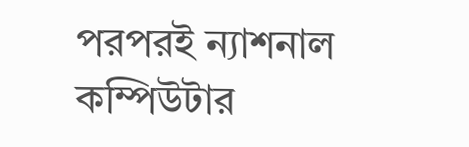পরপরই ন্যাশনাল কম্পিউটার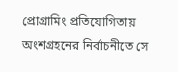প্রোগ্রামিং প্রতিযোগিতায় অংশগ্রহনের নির্বাচনীতে সে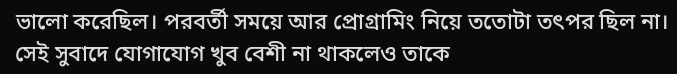ভালো করেছিল। পরবর্তী সময়ে আর প্রোগ্রামিং নিয়ে ততোটা তৎপর ছিল না। সেই সুবাদে যোগাযোগ খুব বেশী না থাকলেও তাকে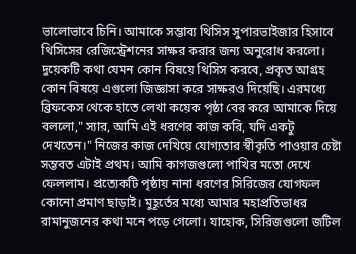ভালোভাবে চিনি। আমাকে সম্ভাব্য থিসিস সুপারভাইজার হিসাবে থিসিসের রেজিস্ট্রেশনের সাক্ষর করার জন্য অনুরোধ করলো। দুয়েকটি কথা যেমন কোন বিষয়ে থিসিস করবে, প্রকৃত আগ্রহ কোন বিষয়ে এগুলো জিজ্ঞাসা করে সাক্ষরও দিয়েছি। এরমধ্যে ব্রিফকেস থেকে হাতে লেখা কয়েক পৃষ্ঠা বের করে আমাকে দিয়ে বললো," স্যার, আমি এই ধরণের কাজ করি, যদি একটু দেখতেন।" নিজের কাজ দেখিয়ে যোগ্যতার স্বীকৃতি পাওয়ার চেষ্টা সম্ভবত এটাই প্রথম। আমি কাগজগুলো পাখির মতো দেখে ফেললাম। প্রত্যেকটি পৃষ্ঠায় নানা ধরণের সিরিজের যোগফল কোনো প্রমাণ ছাড়াই। মুহূর্তের মধ্যে আমার মহাপ্রতিভাধর রামানুজনের কথা মনে পড়ে গেলো। যাহোক, সিরিজগুলো জটিল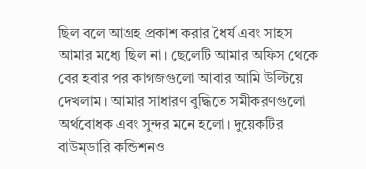ছিল বলে আগ্রহ প্রকাশ করার ধৈর্য এবং সাহস আমার মধ্যে ছিল না। ছেলেটি আমার অফিস থেকে বের হবার পর কাগজগুলো আবার আমি উল্টিয়ে দেখলাম। আমার সাধারণ বুদ্ধিতে সমীকরণগুলো অর্থবোধক এবং সুন্দর মনে হলো। দুয়েকটির বাউম্ডারি কন্ডিশনও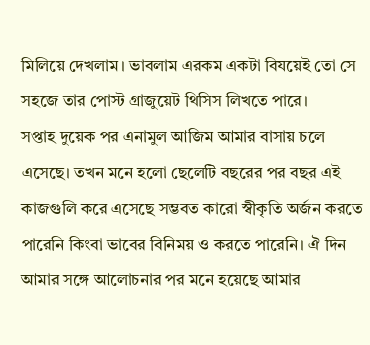মিলিয়ে দেখলাম। ভাবলাম এরকম একটা বিযয়েই তো সে সহজে তার পোস্ট গ্রাজুয়েট থিসিস লিখতে পারে।
সপ্তাহ দুয়েক পর এনামুল আজিম আমার বাসায় চলে এসেছে। তখন মনে হলো ছেলেটি বছরের পর বছর এই কাজগুলি করে এসেছে সম্ভবত কারো স্বীকৃতি অর্জন করতে পারেনি কিংবা ভাবের বিনিময় ও করতে পারেনি। ঐ দিন আমার সঙ্গে আলোচনার পর মনে হয়েছে আমার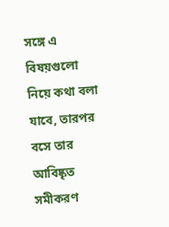সঙ্গে এ বিষয়গুলো নিয়ে কথা বলা যাবে, তারপর বসে তার আবিষ্কৃত সমীকরণ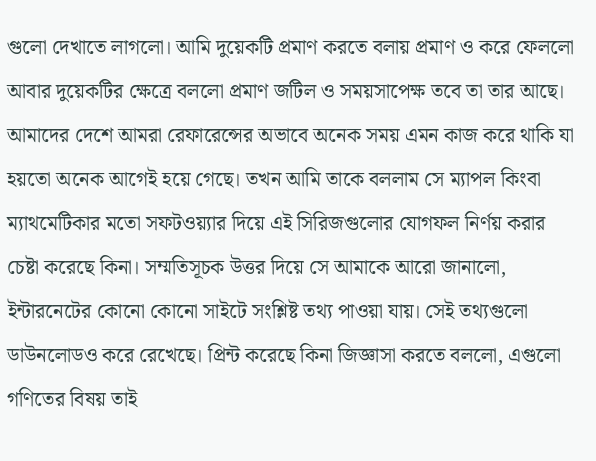গুলো দেখাতে লাগলো। আমি দুয়েকটি প্রমাণ করতে বলায় প্রমাণ ও করে ফেললো আবার দুয়েকটির ক্ষেত্রে বললো প্রমাণ জটিল ও সময়সাপেক্ষ তবে তা তার আছে। আমাদের দেশে আমরা রেফারেন্সের অভাবে অনেক সময় এমন কাজ করে থাকি যা হয়তো অনেক আগেই হয়ে গেছে। তখন আমি তাকে বললাম সে ম্যাপল কিংবা ম্যাথমেটিকার মতো সফটওয়্যার দিয়ে এই সিরিজগুলোর যোগফল নির্ণয় করার চেষ্টা করেছে কিনা। সম্মতিসূচক উত্তর দিয়ে সে আমাকে আরো জানালো, ইন্টারনেটের কোনো কোনো সাইটে সংশ্লিষ্ট তথ্য পাওয়া যায়। সেই তথ্যগুলো ডাউনলোডও করে রেখেছে। প্রিন্ট করেছে কিনা জিজ্ঞাসা করতে বললো, এগুলো গণিতের বিষয় তাই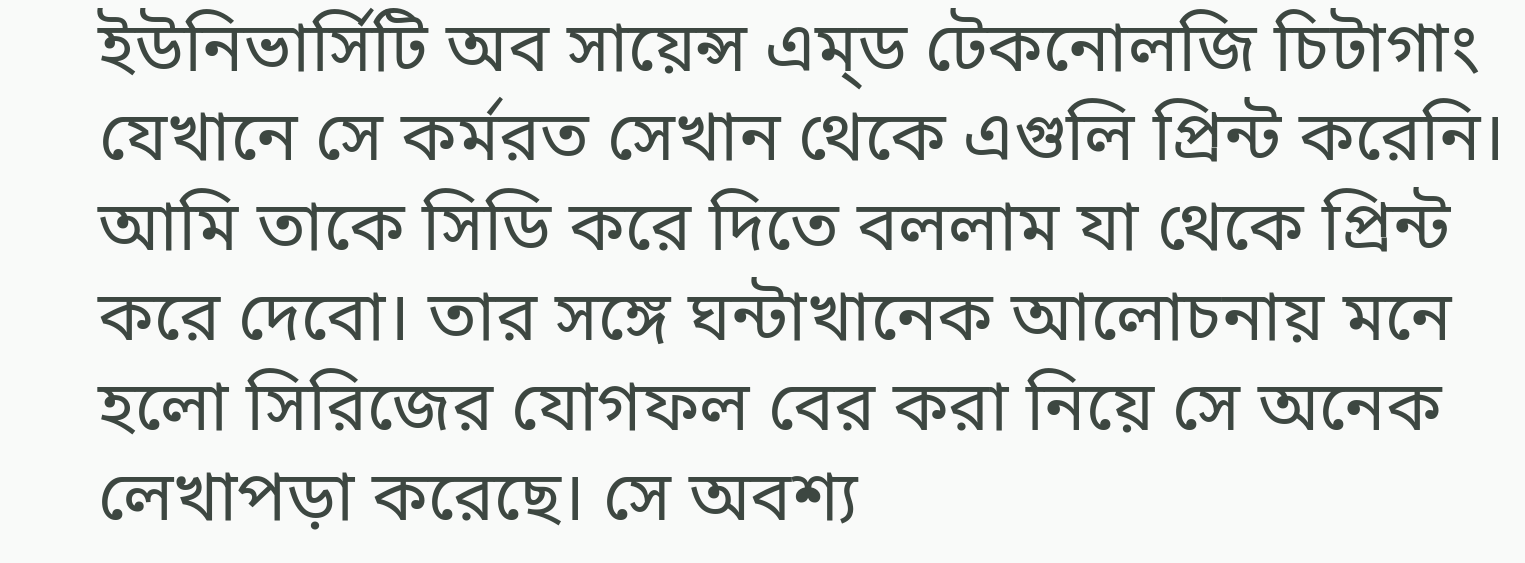ইউনিভার্সিটি অব সায়েন্স এম্ড টেকনোলজি চিটাগাং যেখানে সে কর্মরত সেখান থেকে এগুলি প্রিন্ট করেনি। আমি তাকে সিডি করে দিতে বললাম যা থেকে প্রিন্ট করে দেবো। তার সঙ্গে ঘন্টাখানেক আলোচনায় মনে হলো সিরিজের যোগফল বের করা নিয়ে সে অনেক লেখাপড়া করেছে। সে অবশ্য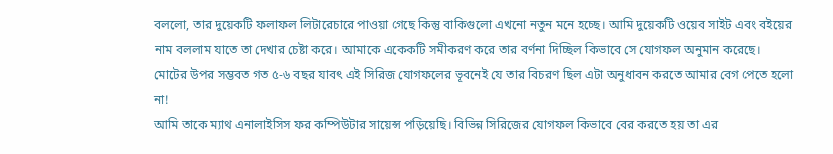বললো, তার দুয়েকটি ফলাফল লিটারেচারে পাওয়া গেছে কিন্তু বাকিগুলো এখনো নতুন মনে হচ্ছে। আমি দুয়েকটি ওয়েব সাইট এবং বইয়ের নাম বললাম যাতে তা দেখার চেষ্টা করে। আমাকে একেকটি সমীকরণ করে তার বর্ণনা দিচ্ছিল কিভাবে সে যোগফল অনুমান করেছে। মোটের উপর সম্ভবত গত ৫-৬ বছর যাবৎ এই সিরিজ যোগফলের ভূবনেই যে তার বিচরণ ছিল এটা অনুধাবন করতে আমার বেগ পেতে হলো না!
আমি তাকে ম্যাথ এনালাইসিস ফর কম্পিউটার সায়েন্স পড়িয়েছি। বিভিন্ন সিরিজের যোগফল কিভাবে বের করতে হয় তা এর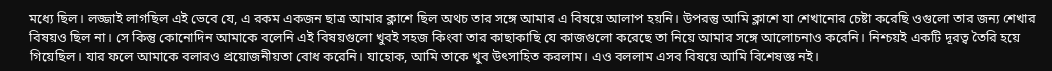মধ্যে ছিল। লজ্জাই লাগছিল এই ভেবে যে, এ রকম একজন ছাত্র আমার ক্লাশে ছিল অথচ তার সঙ্গে আমার এ বিষয়ে আলাপ হয়নি। উপরন্তু আমি ক্লাশে যা শেখানোর চেষ্টা করেছি ওগুলো তার জন্য শেখার বিষয়ও ছিল না। সে কিন্তু কোনোদিন আমাকে বলেনি এই বিষয়গুলো খুবই সহজ কিংবা তার কাছাকাছি যে কাজগুলো করেছে তা নিয়ে আমার সঙ্গে আলোচনাও করেনি। নিশ্চয়ই একটি দূরত্ব তৈরি হয়ে গিয়েছিল। যার ফলে আমাকে বলারও প্রয়োজনীয়তা বোধ করেনি। যাহোক, আমি তাকে খুব উৎসাহিত করলাম। এও বললাম এসব বিষয়ে আমি বিশেষজ্ঞ নই।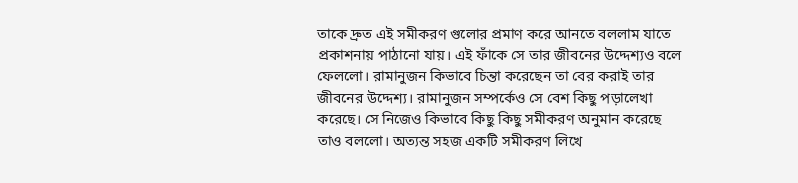তাকে দ্রুত এই সমীকরণ গুলোর প্রমাণ করে আনতে বললাম যাতে প্রকাশনায় পাঠানো যায়। এই ফাঁকে সে তার জীবনের উদ্দেশ্যও বলে ফেললো। রামানুজন কিভাবে চিন্তা করেছেন তা বের করাই তার জীবনের উদ্দেশ্য। রামানুজন সম্পর্কেও সে বেশ কিছু পড়ালেখা করেছে। সে নিজেও কিভাবে কিছু কিছু সমীকরণ অনুমান করেছে তাও বললো। অত্যন্ত সহজ একটি সমীকরণ লিখে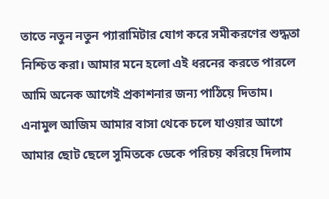তাতে নতুন নতুন প্যারামিটার যোগ করে সমীকরণের শুদ্ধতা নিশ্চিত করা। আমার মনে হলো এই ধরনের করতে পারলে আমি অনেক আগেই প্রকাশনার জন্য পাঠিয়ে দিতাম।
এনামুল আজিম আমার বাসা থেকে চলে যাওয়ার আগে আমার ছোট ছেলে সুমিতকে ডেকে পরিচয় করিয়ে দিলাম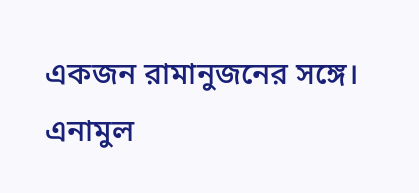একজন রামানুজনের সঙ্গে। এনামুল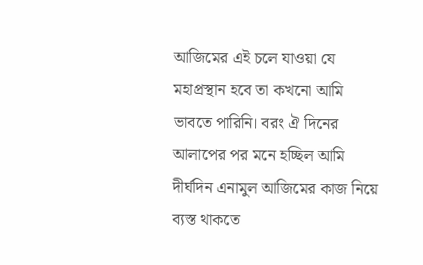আজিমের এই চলে যাওয়া যে মহাপ্রস্থান হবে তা কখনো আমি ভাবতে পারিনি। বরং ঐ দিনের আলাপের পর মনে হচ্ছিল আমি দীর্ঘদিন এনামুল আজিমের কাজ নিয়ে ব্যস্ত থাকতে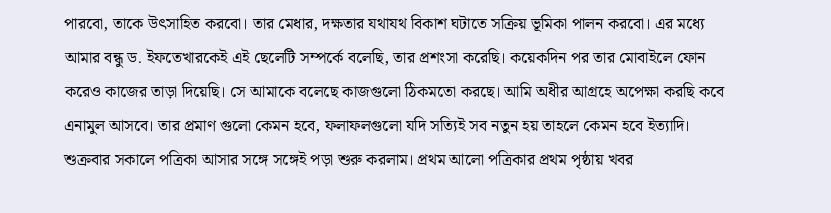পারবো, তাকে উৎসাহিত করবো। তার মেধার, দক্ষতার যথাযথ বিকাশ ঘটাতে সক্রিয় ভূমিকা পালন করবো। এর মধ্যে আমার বন্ধু ড. ইফতেখারকেই এই ছেলেটি সম্পর্কে বলেছি, তার প্রশংসা করেছি। কয়েকদিন পর তার মোবাইলে ফোন করেও কাজের তাড়া দিয়েছি। সে আমাকে বলেছে কাজগুলো ঠিকমতো করছে। আমি অধীর আগ্রহে অপেক্ষা করছি কবে এনামুল আসবে। তার প্রমাণ গুলো কেমন হবে, ফলাফলগুলো যদি সত্যিই সব নতুন হয় তাহলে কেমন হবে ইত্যাদি।
শুক্রবার সকালে পত্রিকা আসার সঙ্গে সঙ্গেই পড়া শুরু করলাম। প্রথম আলো পত্রিকার প্রথম পৃষ্ঠায় খবর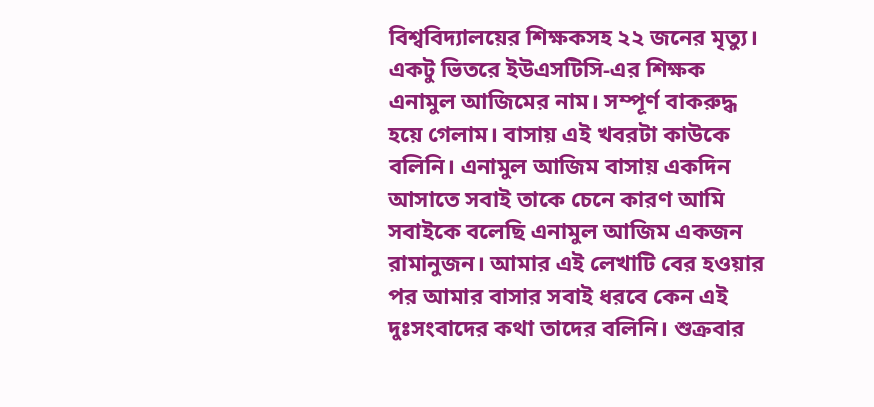বিশ্ববিদ্যালয়ের শিক্ষকসহ ২২ জনের মৃত্যু। একটু ভিতরে ইউএসটিসি-এর শিক্ষক এনামুল আজিমের নাম। সম্পূর্ণ বাকরুদ্ধ হয়ে গেলাম। বাসায় এই খবরটা কাউকে বলিনি। এনামুল আজিম বাসায় একদিন আসাতে সবাই তাকে চেনে কারণ আমি সবাইকে বলেছি এনামুল আজিম একজন রামানুজন। আমার এই লেখাটি বের হওয়ার পর আমার বাসার সবাই ধরবে কেন এই দুঃসংবাদের কথা তাদের বলিনি। শুক্রবার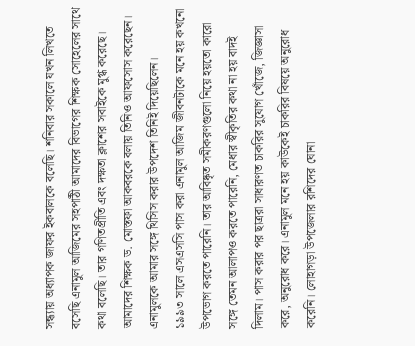সন্ধ্যায় অধ্যাপক জাফর ইকবালকে বলেছি। শনিবার সকালে যখন লিখতে বসেছি এনামুল আজিমের সহপাঠী আমাদের বিভাগের শিক্ষক সোহেলের সাথে কথা বলেছি। তার গণিতপ্রীতি এবং দক্ষতা ক্লাশের সবাইকে মুগ্ধ করেছে। আমাদের শিক্ষক ড. মোস্তফা আকবরকে বলায় তিনিও আফসোস করেছেন। এনামুলকে আমার সঙ্গে থিসিস করার উপদেশ তিনিই দিয়েছিলেন।
১৯৯৩ সালে এসএসসি পাস করা এনামুল আজিম জীবনটাকে মনে হয় কখনো উপভোগ করতে পারেনি। তার আবিষ্কৃত সমীকরণগুলো নিয়ে হয়তো কারো সঙ্গে তেমন আলাপও করতে পারেনি, মেধার স্বীকৃতির কথা না হয় বাদই দিলাম। পাস করার পর ছাত্ররা সাধারণত চাকরির সুযোগ খোঁজে, জিজ্ঞাসা করে, অনুরোধ করে। এনামুল মনে হয় কাউকেই চাকরির বিষয়ে অনুরোধ করেনি। লোহাগড়া উপজেলার রশিদের ঘোনা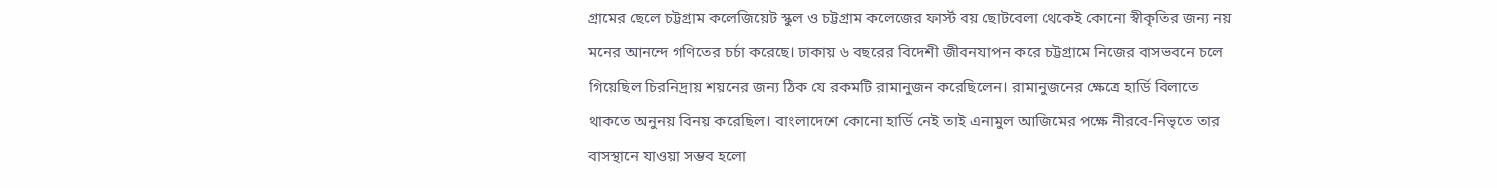গ্রামের ছেলে চট্টগ্রাম কলেজিয়েট স্কুল ও চট্টগ্রাম কলেজের ফার্স্ট বয় ছোটবেলা থেকেই কোনো স্বীকৃতির জন্য নয় মনের আনন্দে গণিতের চর্চা করেছে। ঢাকায় ৬ বছরের বিদেশী জীবনযাপন করে চট্টগ্রামে নিজের বাসভবনে চলে গিয়েছিল চিরনিদ্রায় শয়নের জন্য ঠিক যে রকমটি রামানুজন করেছিলেন। রামানুজনের ক্ষেত্রে হার্ডি বিলাতে থাকতে অনুনয় বিনয় করেছিল। বাংলাদেশে কোনো হার্ডি নেই তাই এনামুল আজিমের পক্ষে নীরবে-নিভৃতে তার বাসস্থানে যাওয়া সম্ভব হলো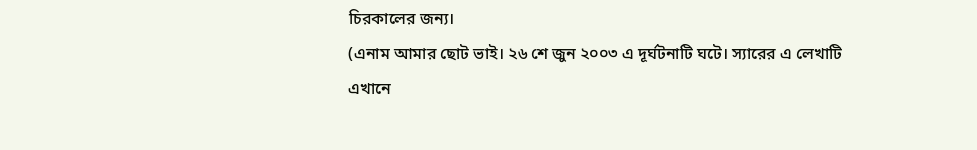চিরকালের জন্য।
(এনাম আমার ছোট ভাই। ২৬ শে জুন ২০০৩ এ দূর্ঘটনাটি ঘটে। স্যারের এ লেখাটি এখানে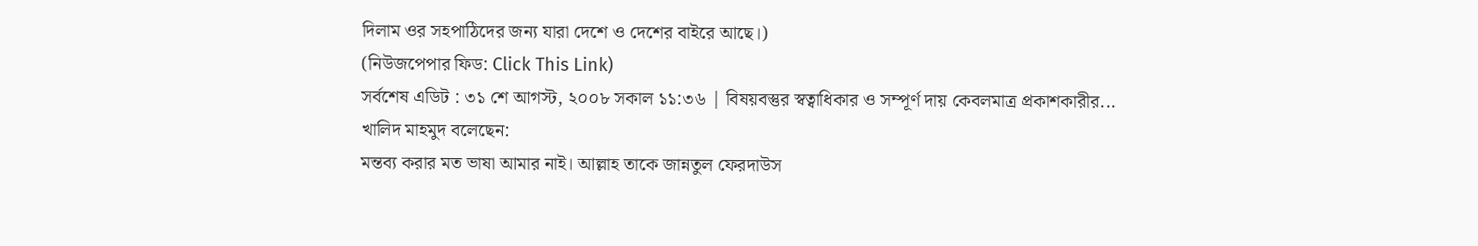দিলাম ওর সহপাঠিদের জন্য যারা দেশে ও দেশের বাইরে আছে।)
(নিউজপেপার ফিড: Click This Link)
সর্বশেষ এডিট : ৩১ শে আগস্ট, ২০০৮ সকাল ১১:৩৬ | বিষয়বস্তুর স্বত্বাধিকার ও সম্পূর্ণ দায় কেবলমাত্র প্রকাশকারীর...
খালিদ মাহমুদ বলেছেন:
মন্তব্য করার মত ভাষা আমার নাই। আল্লাহ তাকে জান্নতুল ফেরদাউস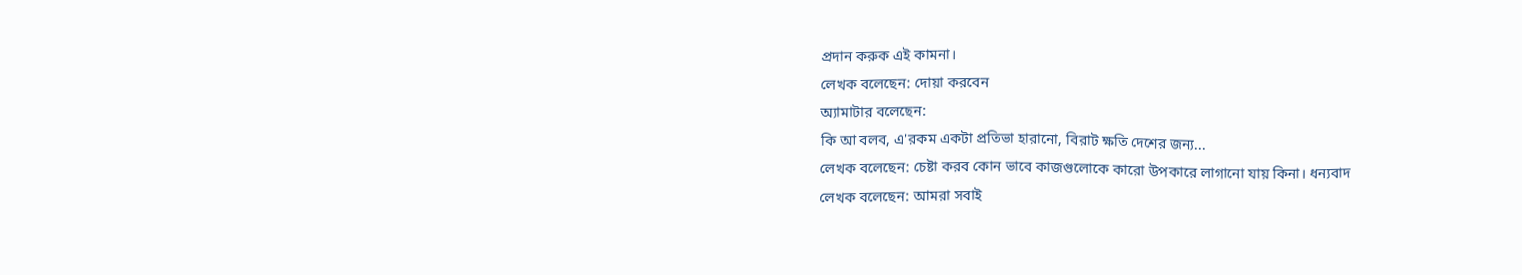প্রদান করুক এই কামনা।
লেখক বলেছেন: দোয়া করবেন
অ্যামাটার বলেছেন:
কি আ বলব, এ'রকম একটা প্রতিভা হারানো, বিরাট ক্ষতি দেশের জন্য...
লেখক বলেছেন: চেষ্টা করব কোন ভাবে কাজগুলোকে কারো উপকারে লাগানো যায় কিনা। ধন্যবাদ
লেখক বলেছেন: আমরা সবাই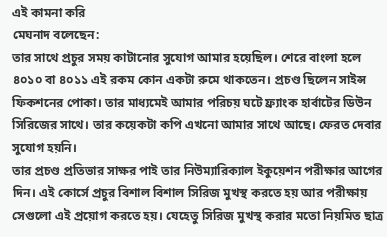এই কামনা করি
মেঘনাদ বলেছেন:
তার সাথে প্রচুর সময় কাটানোর সুযোগ আমার হয়েছিল। শেরে বাংলা হলে ৪০১০ বা ৪০১১ এই রকম কোন একটা রুমে থাকতেন। প্রচণ্ড ছিলেন সাইন্স ফিকশনের পোকা। তার মাধ্যমেই আমার পরিচয় ঘটে ফ্র্যাংক হার্বাটের ডিউন সিরিজের সাথে। তার কয়েকটা কপি এখনো আমার সাথে আছে। ফেরত দেবার সুযোগ হয়নি।
তার প্রচণ্ড প্রতিভার সাক্ষর পাই তার নিউম্যারিক্যাল ইকুয়েশন পরীক্ষার আগের দিন। এই কোর্সে প্রচুর বিশাল বিশাল সিরিজ মুখস্থ করতে হয় আর পরীক্ষায় সেগুলো এই প্রয়োগ করতে হয়। যেহেতু সিরিজ মুখস্থ করার মতো নিয়মিত ছাত্র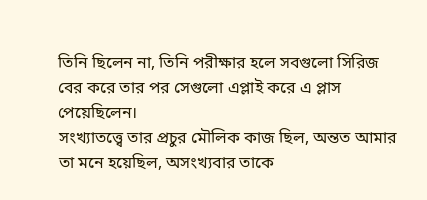তিনি ছিলেন না, তিনি পরীক্ষার হলে সবগুলো সিরিজ বের করে তার পর সেগুলো এপ্লাই করে এ প্লাস পেয়েছিলেন।
সংখ্যাতত্ত্বে তার প্রচুর মৌলিক কাজ ছিল, অন্তত আমার তা মনে হয়েছিল, অসংখ্যবার তাকে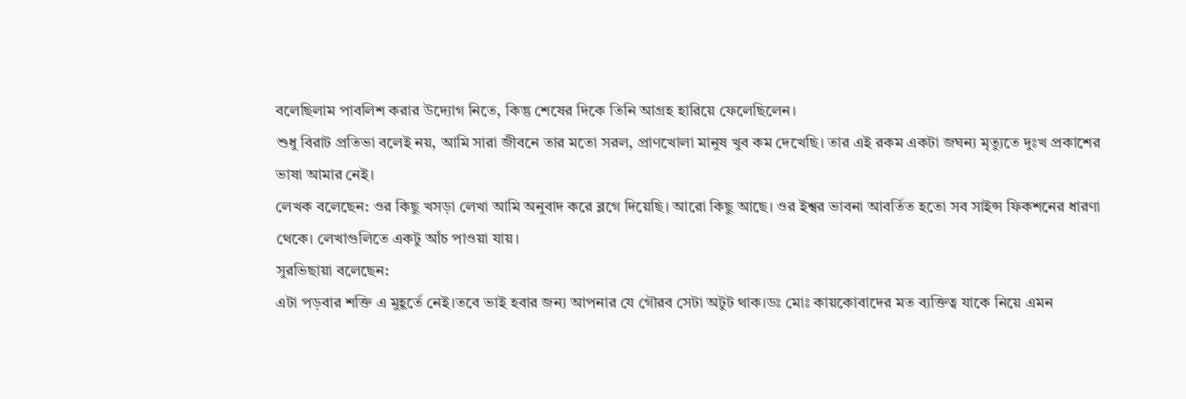বলেছিলাম পাবলিশ করার উদ্যোগ নিতে, কিন্তু শেষের দিকে তিনি আগ্রহ হারিয়ে ফেলেছিলেন।
শুধু বিরাট প্রতিভা বলেই নয়, আমি সারা জীবনে তার মতো সরল, প্রাণখোলা মানুষ খুব কম দেখেছি। তার এই রকম একটা জঘন্য মৃত্যুতে দুঃখ প্রকাশের ভাষা আমার নেই।
লেখক বলেছেন: ওর কিছু খসড়া লেখা আমি অনুবাদ করে ব্লগে দিয়েছি। আরো কিছু আছে। ওর ইশ্বর ভাবনা আবর্তিত হতো সব সাইন্স ফিকশনের ধারণা থেকে। লেখাগুলিতে একটু আঁচ পাওয়া যায়।
সুরভিছায়া বলেছেন:
এটা পড়বার শক্তি এ মুহূর্তে নেই।তবে ভাই হবার জন্য আপনার যে গৌরব সেটা অটুট থাক।ডঃ মোঃ কায়কোবাদের মত ব্যক্তিত্ব যাকে নিয়ে এমন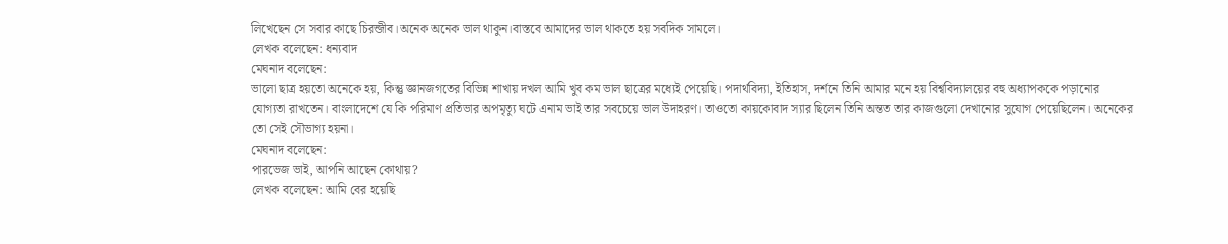লিখেছেন সে সবার কাছে চিরন্জীব।অনেক অনেক ভাল থাকুন।বাস্তবে আমাদের ভাল থাকতে হয় সবদিক সামলে।
লেখক বলেছেন: ধন্যবাদ
মেঘনাদ বলেছেন:
ভালো ছাত্র হয়তো অনেকে হয়, কিন্তু জ্ঞানজগতের বিভিন্ন শাখায় দখল আমি খুব কম ভাল ছাত্রের মধ্যেই পেয়েছি। পদার্থবিদ্যা, ইতিহাস, দর্শনে তিনি আমার মনে হয় বিশ্ববিদ্যালয়ের বহু অধ্যাপককে পড়ানোর যোগ্যতা রাখতেন। বাংলাদেশে যে কি পরিমাণ প্রতিভার অপমৃত্যু ঘটে এনাম ভাই তার সবচেয়ে ভাল উদাহরণ। তাওতো কায়কোবাদ স্যার ছিলেন তিনি অন্তত তার কাজগুলো দেখানোর সুযোগ পেয়েছিলেন। অনেকের তো সেই সৌভাগ্য হয়না।
মেঘনাদ বলেছেন:
পারভেজ ভাই, আপনি আছেন কোথায়?
লেখক বলেছেন: আমি বের হয়েছি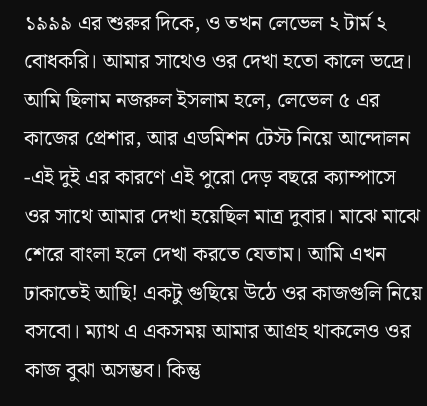১৯৯৯ এর শুরুর দিকে, ও তখন লেভেল ২ টার্ম ২ বোধকরি। আমার সাথেও ওর দেখা হতো কালে ভদ্রে। আমি ছিলাম নজরুল ইসলাম হলে, লেভেল ৫ এর কাজের প্রেশার, আর এডমিশন টেস্ট নিয়ে আন্দোলন -এই দুই এর কারণে এই পুরো দেড় বছরে ক্যাম্পাসে ওর সাথে আমার দেখা হয়েছিল মাত্র দুবার। মাঝে মাঝে শেরে বাংলা হলে দেখা করতে যেতাম। আমি এখন ঢাকাতেই আছি! একটু গুছিয়ে উঠে ওর কাজগুলি নিয়ে বসবো। ম্যাথ এ একসময় আমার আগ্রহ থাকলেও ওর কাজ বুঝা অসম্ভব। কিন্তু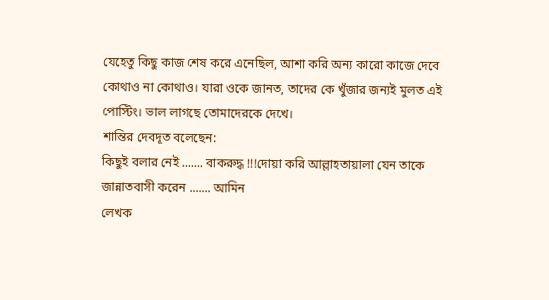যেহেতু কিছু কাজ শেষ করে এনেছিল, আশা করি অন্য কারো কাজে দেবে কোথাও না কোথাও। যারা ওকে জানত, তাদের কে খুঁজার জন্যই মুলত এই পোস্টিং। ভাল লাগছে তোমাদেরকে দেখে।
শান্তির দেবদূত বলেছেন:
কিছুই বলার নেই ....... বাকরুদ্ধ !!!দোয়া করি আল্লাহতায়ালা যেন তাকে জান্নাতবাসী করেন ....... আমিন
লেখক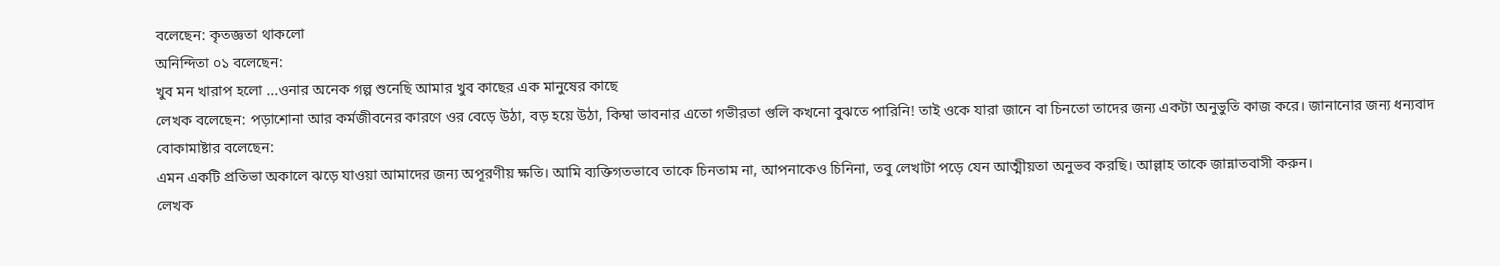বলেছেন: কৃতজ্ঞতা থাকলো
অনিন্দিতা ০১ বলেছেন:
খুব মন খারাপ হলো ...ওনার অনেক গল্প শুনেছি আমার খুব কাছের এক মানুষের কাছে
লেখক বলেছেন: পড়াশোনা আর কর্মজীবনের কারণে ওর বেড়ে উঠা, বড় হয়ে উঠা, কিম্বা ভাবনার এতো গভীরতা গুলি কখনো বুঝতে পারিনি! তাই ওকে যারা জানে বা চিনতো তাদের জন্য একটা অনুভুতি কাজ করে। জানানোর জন্য ধন্যবাদ
বোকামাষ্টার বলেছেন:
এমন একটি প্রতিভা অকালে ঝড়ে যাওয়া আমাদের জন্য অপূরণীয় ক্ষতি। আমি ব্যক্তিগতভাবে তাকে চিনতাম না, আপনাকেও চিনিনা, তবু লেখাটা পড়ে যেন আত্মীয়তা অনুভব করছি। আল্লাহ তাকে জান্নাতবাসী করুন।
লেখক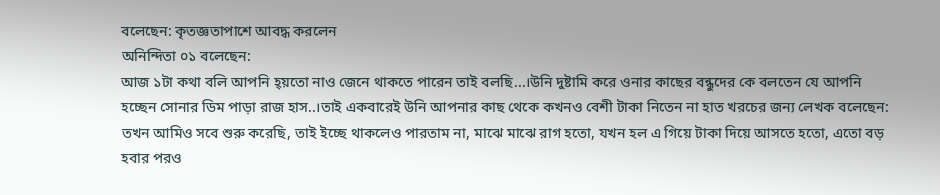বলেছেন: কৃতজ্ঞতাপাশে আবদ্ধ করলেন
অনিন্দিতা ০১ বলেছেন:
আজ ১টা কথা বলি আপনি হ্য়তো নাও জেনে থাকতে পারেন তাই বলছি...।উনি দুষ্টামি করে ওনার কাছের বন্ধুদের কে বলতেন যে আপনি হচ্ছেন সোনার ডিম পাড়া রাজ হাস..।তাই একবারেই উনি আপনার কাছ থেকে কখনও বেশী টাকা নিতেন না হাত খরচের জন্য লেখক বলেছেন: তখন আমিও সবে শুরু করেছি, তাই ইচ্ছে থাকলেও পারতাম না, মাঝে মাঝে রাগ হতো, যখন হল এ গিয়ে টাকা দিয়ে আসতে হতো, এতো বড় হবার পরও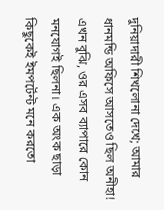দুনিয়াদারী শিখলোনা দেখে; আমার ধানমন্ডি অফিসে আসতেও ছিল অনীহা! এখন বুঝি, ওর এসব ব্যাপারে কোন মনযোগই ছিলনা। এক অংক ছাড়া কিছুকেই ইমপর্টেন্ট মনে করতো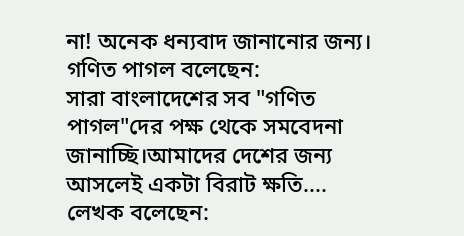না! অনেক ধন্যবাদ জানানোর জন্য।
গণিত পাগল বলেছেন:
সারা বাংলাদেশের সব "গণিত পাগল"দের পক্ষ থেকে সমবেদনা জানাচ্ছি।আমাদের দেশের জন্য আসলেই একটা বিরাট ক্ষতি....
লেখক বলেছেন: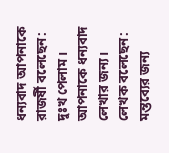ধন্যবাদ আপনাকে
রাজর্ষী বলেছেন:
দুঃখ পেলাম। আপনাকে ধন্যবাদ লেখার জন্য।
লেখক বলেছেন: মন্তব্যের জন্য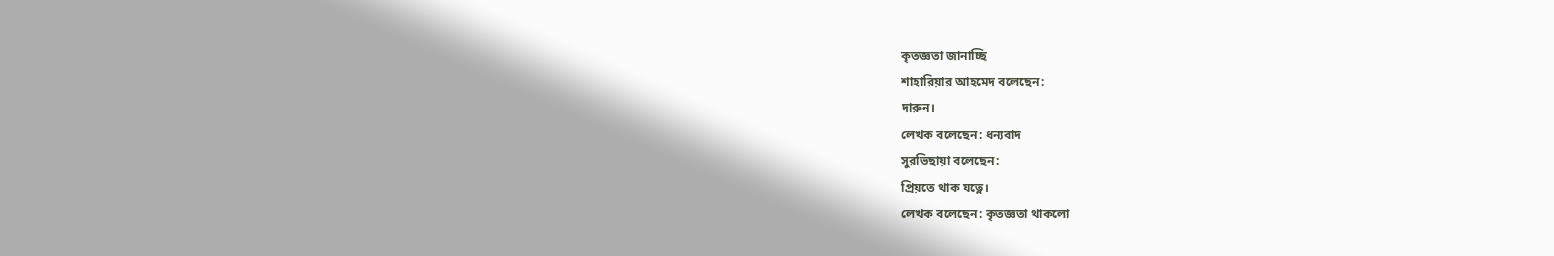কৃতজ্ঞতা জানাচ্ছি
শাহারিয়ার আহমেদ বলেছেন:
দারুন।
লেখক বলেছেন: ধন্যবাদ
সুরভিছায়া বলেছেন:
প্রিয়তে থাক যত্নে।
লেখক বলেছেন: কৃতজ্ঞতা থাকলো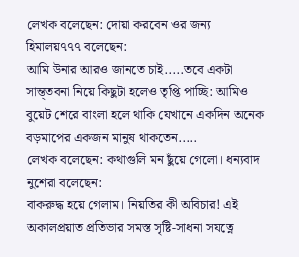লেখক বলেছেন: দোয়া করবেন ওর জন্য
হিমালয়৭৭৭ বলেছেন:
আমি উনার আরও জানতে চাই.....তবে একটা সান্ত্তবনা নিয়ে কিছুটা হলেও তৃপ্তি পাচ্ছি: আমিও বুয়েট শেরে বাংলা হলে থাকি যেখানে একদিন অনেক বড়মাপের একজন মানুষ থাকতেন.....
লেখক বলেছেন: কথাগুলি মন ছুঁয়ে গেলো। ধন্যবাদ
নুশেরা বলেছেন:
বাকরুদ্ধ হয়ে গেলাম। নিয়তির কী অবিচার! এই অকালপ্রয়াত প্রতিভার সমস্ত সৃষ্টি-সাধনা সযত্নে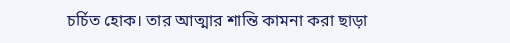চর্চিত হোক। তার আত্মার শান্তি কামনা করা ছাড়া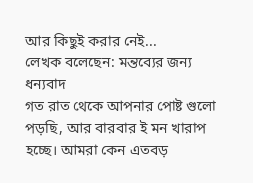আর কিছুই করার নেই...
লেখক বলেছেন: মন্তব্যের জন্য ধন্যবাদ
গত রাত থেকে আপনার পোষ্ট গুলো পড়ছি, আর বারবার ই মন খারাপ হচ্ছে। আমরা কেন এতবড়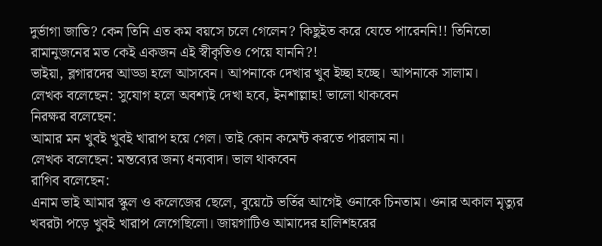দুর্ভাগা জাতি? কেন তিনি এত কম বয়সে চলে গেলেন? কিছুইত করে যেতে পারেননি!! তিনিতো রামানুজনের মত কেই একজন এই স্বীকৃতিও পেয়ে যাননি?!
ভাইয়া, ব্লগারদের আড্ডা হলে আসবেন। আপনাকে দেখার খুব ইচ্ছা হচ্ছে। আপনাকে সালাম।
লেখক বলেছেন: সুযোগ হলে অবশ্যই দেখা হবে, ইনশাল্লাহ! ভালো থাকবেন
নিরক্ষর বলেছেন:
আমার মন খুবই খুবই খারাপ হয়ে গেল। তাই কোন কমেন্ট করতে পারলাম না।
লেখক বলেছেন: মন্তব্যের জন্য ধন্যবাদ। ভাল থাকবেন
রাগিব বলেছেন:
এনাম ভাই আমার স্কুল ও কলেজের ছেলে, বুয়েটে ভর্তির আগেই ওনাকে চিনতাম। ওনার অকাল মৃত্যুর খবরটা পড়ে খুবই খারাপ লেগেছিলো। জায়গাটিও আমাদের হালিশহরের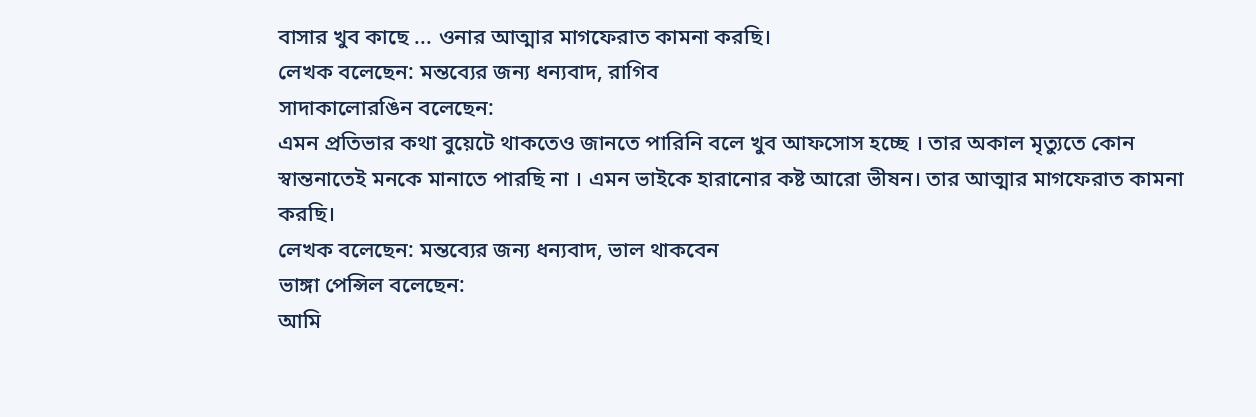বাসার খুব কাছে ... ওনার আত্মার মাগফেরাত কামনা করছি।
লেখক বলেছেন: মন্তব্যের জন্য ধন্যবাদ, রাগিব
সাদাকালোরঙিন বলেছেন:
এমন প্রতিভার কথা বুয়েটে থাকতেও জানতে পারিনি বলে খুব আফসোস হচ্ছে । তার অকাল মৃত্যুতে কোন স্বান্তনাতেই মনকে মানাতে পারছি না । এমন ভাইকে হারানোর কষ্ট আরো ভীষন। তার আত্মার মাগফেরাত কামনা করছি।
লেখক বলেছেন: মন্তব্যের জন্য ধন্যবাদ, ভাল থাকবেন
ভাঙ্গা পেন্সিল বলেছেন:
আমি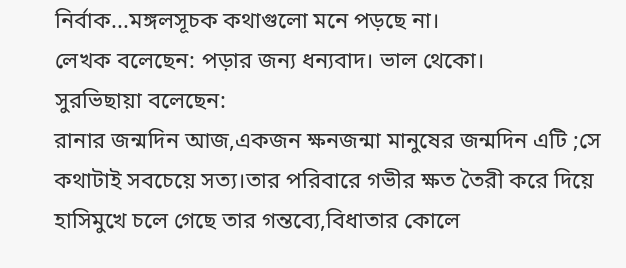নির্বাক...মঙ্গলসূচক কথাগুলো মনে পড়ছে না।
লেখক বলেছেন: পড়ার জন্য ধন্যবাদ। ভাল থেকো।
সুরভিছায়া বলেছেন:
রানার জন্মদিন আজ,একজন ক্ষনজন্মা মানুষের জন্মদিন এটি ;সে কথাটাই সবচেয়ে সত্য।তার পরিবারে গভীর ক্ষত তৈরী করে দিয়ে হাসিমুখে চলে গেছে তার গন্তব্যে,বিধাতার কোলে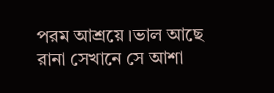পরম আশ্রয়ে ।ভাল আছে রানা সেখানে সে আশা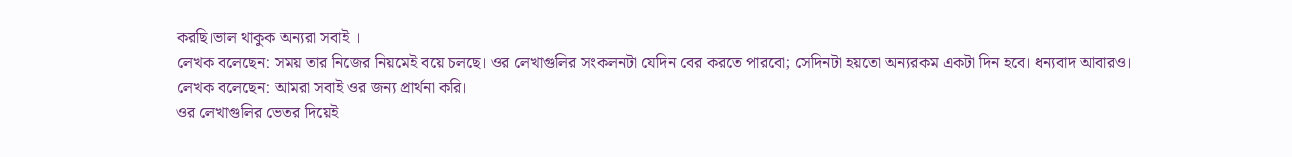করছি।ভাল থাকুক অন্যরা সবাই ।
লেখক বলেছেন: সময় তার নিজের নিয়মেই বয়ে চলছে। ওর লেখাগুলির সংকলনটা যেদিন বের করতে পারবো; সেদিনটা হয়তো অন্যরকম একটা দিন হবে। ধন্যবাদ আবারও।
লেখক বলেছেন: আমরা সবাই ওর জন্য প্রার্থনা করি।
ওর লেখাগুলির ভেতর দিয়েই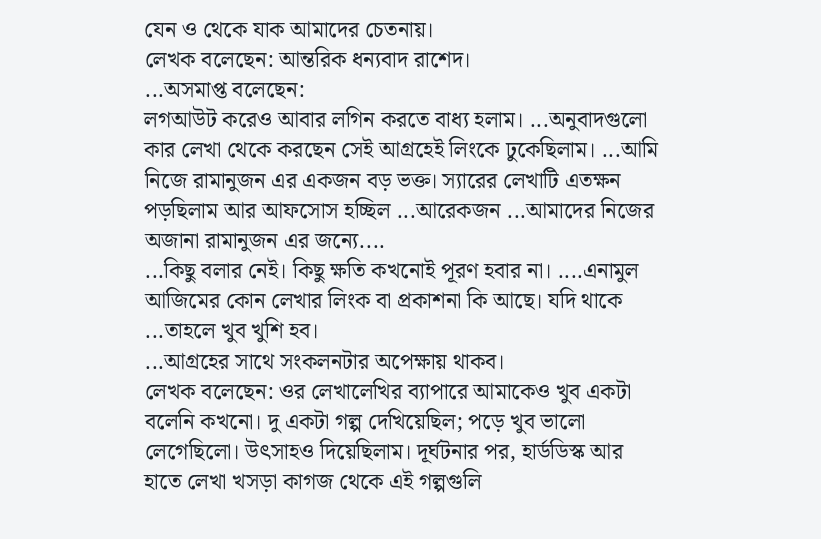যেন ও থেকে যাক আমাদের চেতনায়।
লেখক বলেছেন: আন্তরিক ধন্যবাদ রাশেদ।
...অসমাপ্ত বলেছেন:
লগআউট করেও আবার লগিন করতে বাধ্য হলাম। ...অনুবাদগুলো কার লেখা থেকে করছেন সেই আগ্রহেই লিংকে ঢুকেছিলাম। ...আমি নিজে রামানুজন এর একজন বড় ভক্ত। স্যারের লেখাটি এতক্ষন পড়ছিলাম আর আফসোস হচ্ছিল ...আরেকজন ...আমাদের নিজের অজানা রামানুজন এর জন্যে....
...কিছু বলার নেই। কিছু ক্ষতি কখনোই পূরণ হবার না। ....এনামুল আজিমের কোন লেখার লিংক বা প্রকাশনা কি আছে। যদি থাকে ...তাহলে খুব খুশি হব।
...আগ্রহের সাথে সংকলনটার অপেক্ষায় থাকব।
লেখক বলেছেন: ওর লেখালেখির ব্যাপারে আমাকেও খুব একটা বলেনি কখনো। দু একটা গল্প দেখিয়েছিল; পড়ে খুব ভালো লেগেছিলো। উৎসাহও দিয়েছিলাম। দূর্ঘটনার পর, হার্ডডিস্ক আর হাতে লেখা খসড়া কাগজ থেকে এই গল্পগুলি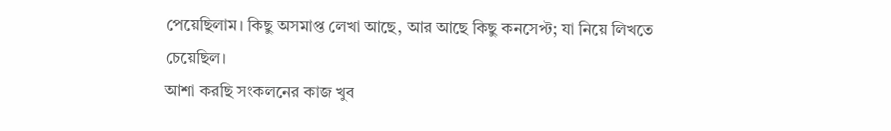পেয়েছিলাম। কিছু অসমাপ্ত লেখা আছে, আর আছে কিছু কনসেপ্ট; যা নিয়ে লিখতে চেয়েছিল।
আশা করছি সংকলনের কাজ খুব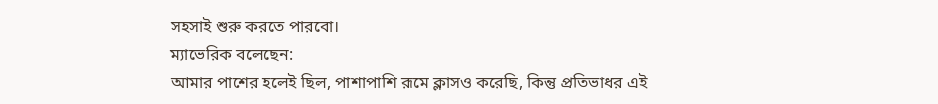সহসাই শুরু করতে পারবো।
ম্যাভেরিক বলেছেন:
আমার পাশের হলেই ছিল, পাশাপাশি রূমে ক্লাসও করেছি, কিন্তু প্রতিভাধর এই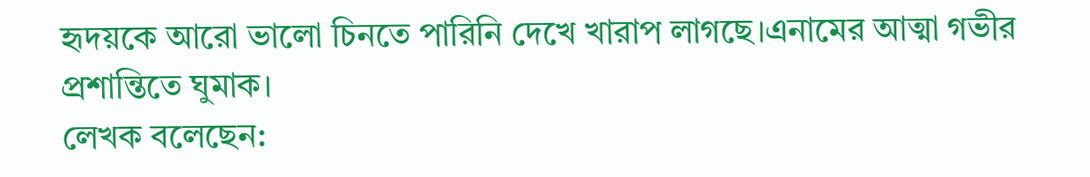হৃদয়কে আরো ভালো চিনতে পারিনি দেখে খারাপ লাগছে।এনামের আত্মা গভীর প্রশান্তিতে ঘুমাক।
লেখক বলেছেন: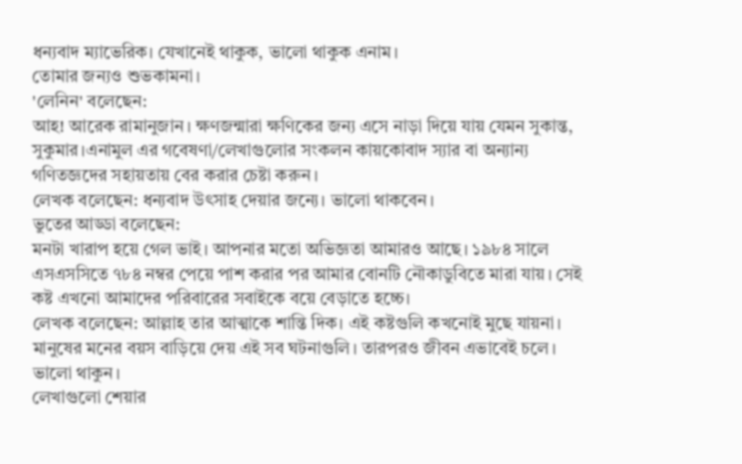ধন্যবাদ ম্যাভেরিক। যেখানেই থাকুক, ভালো থাকুক এনাম।
তোমার জন্যও শুভকামনা।
'লেনিন' বলেছেন:
আহ! আরেক রামানুজান। ক্ষণজন্মারা ক্ষণিকের জন্য এসে নাড়া দিয়ে যায় যেমন সুকান্ত, সুকুমার।এনামুল এর গবেষণা/লেখাগুলোর সংকলন কায়কোবাদ স্যার বা অন্যান্য গণিতজ্ঞদের সহায়তায় বের করার চেষ্টা করুন।
লেখক বলেছেন: ধন্যবাদ উৎসাহ দেয়ার জন্যে। ভালো থাকবেন।
ভুতের আড্ডা বলেছেন:
মনটা খারাপ হয়ে গেল ভাই। আপনার মতো অভিজ্ঞতা আমারও আছে। ১৯৮৪ সালে এসএসসিতে ৭৮৪ নম্বর পেয়ে পাশ করার পর আমার বোনটি নৌকাডুবিতে মারা যায়। সেই কষ্ট এখনো আমাদের পরিবারের সবাইকে বয়ে বেড়াতে হচ্চে।
লেখক বলেছেন: আল্লাহ তার আত্মাকে শান্তি দিক। এই কষ্টগুলি কখনোই মুছে যায়না। মানুষের মনের বয়স বাড়িয়ে দেয় এই সব ঘটনাগুলি। তারপরও জীবন এভাবেই চলে।
ভালো থাকুন।
লেখাগুলো শেয়ার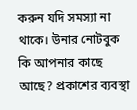করুন যদি সমস্যা না থাকে। উনার নোটবুক কি আপনার কাছে আছে? প্রকাশের ব্যবস্থা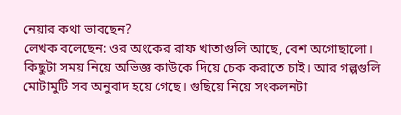নেয়ার কথা ভাবছেন?
লেখক বলেছেন: ওর অংকের রাফ খাতাগুলি আছে, বেশ অগোছালো। কিছুটা সময় নিয়ে অভিজ্ঞ কাউকে দিয়ে চেক করাতে চাই। আর গল্পগুলি মোটামুটি সব অনুবাদ হয়ে গেছে। গুছিয়ে নিয়ে সংকলনটা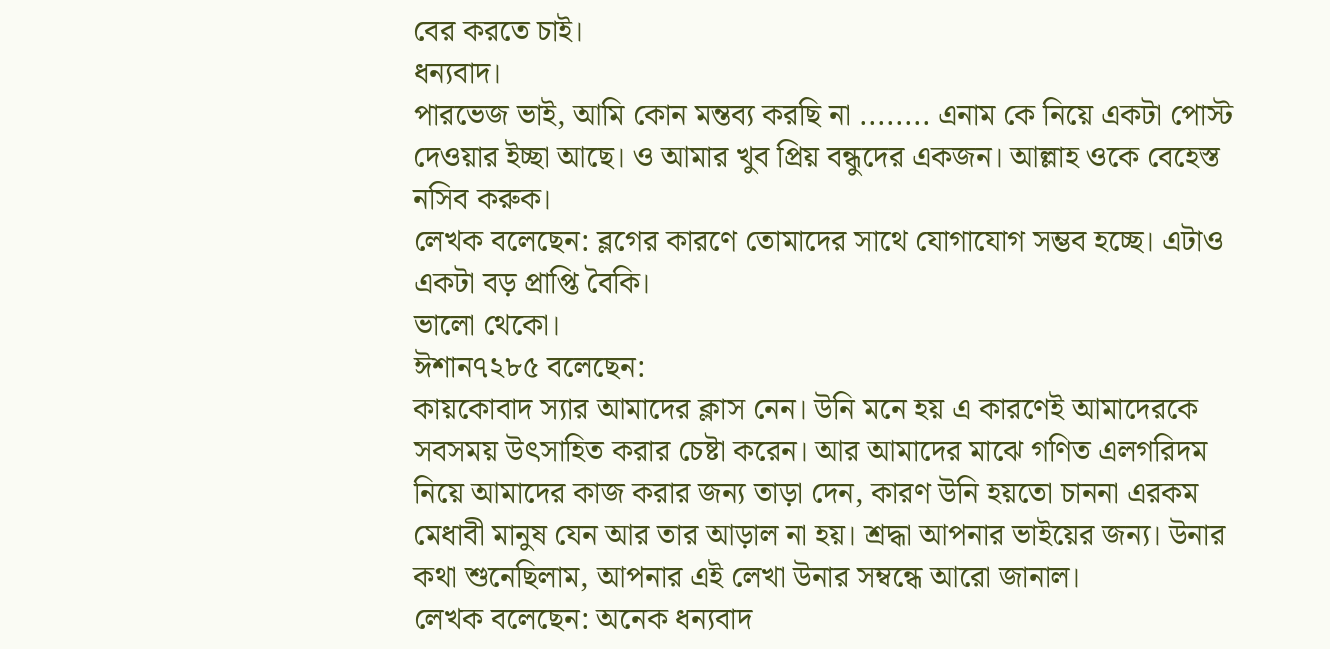বের করতে চাই।
ধন্যবাদ।
পারভেজ ভাই, আমি কোন মন্তব্য করছি না ........ এনাম কে নিয়ে একটা পোস্ট দেওয়ার ইচ্ছা আছে। ও আমার খুব প্রিয় বন্ধুদের একজন। আল্লাহ ওকে বেহেস্ত নসিব করুক।
লেখক বলেছেন: ব্লগের কারণে তোমাদের সাথে যোগাযোগ সম্ভব হচ্ছে। এটাও একটা বড় প্রাপ্তি বৈকি।
ভালো থেকো।
ঈশান৭২৮৫ বলেছেন:
কায়কোবাদ স্যার আমাদের ক্লাস নেন। উনি মনে হয় এ কারণেই আমাদেরকে সবসময় উৎসাহিত করার চেষ্টা করেন। আর আমাদের মাঝে গণিত এলগরিদম নিয়ে আমাদের কাজ করার জন্য তাড়া দেন, কারণ উনি হয়তো চাননা এরকম মেধাবী মানুষ যেন আর তার আড়াল না হয়। শ্রদ্ধা আপনার ভাইয়ের জন্য। উনার কথা শুনেছিলাম, আপনার এই লেখা উনার সম্বন্ধে আরো জানাল।
লেখক বলেছেন: অনেক ধন্যবাদ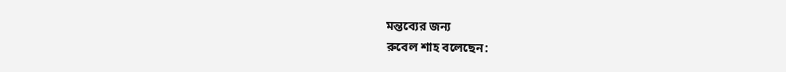মন্তব্যের জন্য
রুবেল শাহ বলেছেন: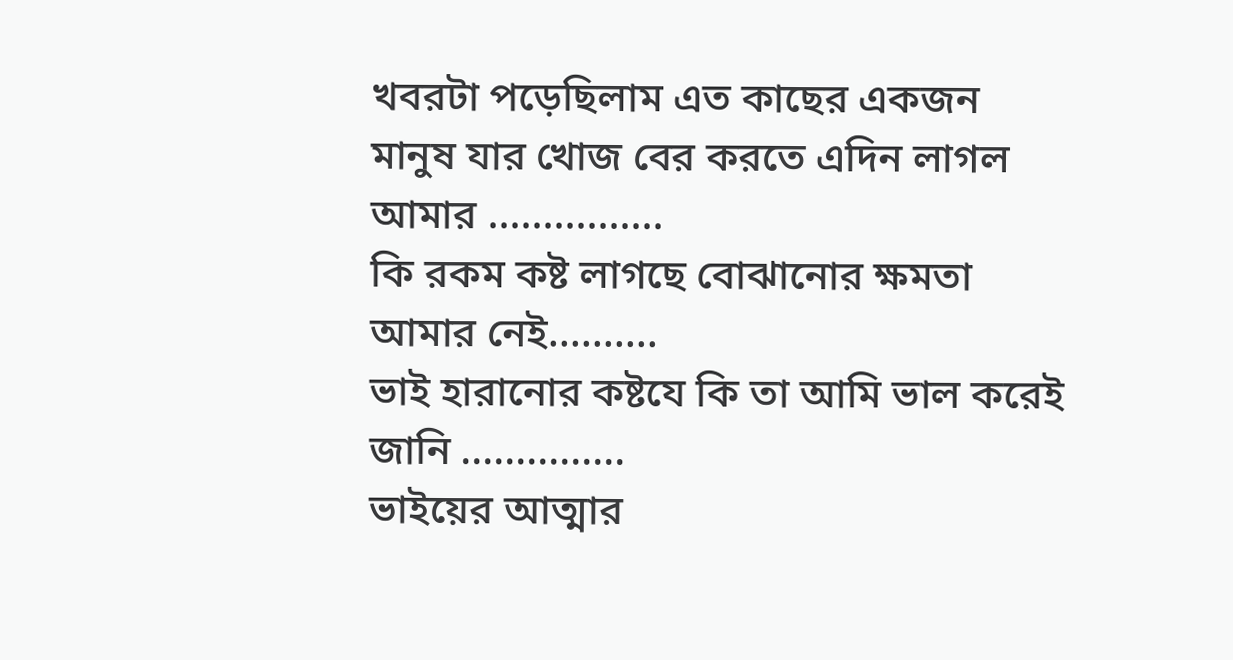খবরটা পড়েছিলাম এত কাছের একজন মানুষ যার খোজ বের করতে এদিন লাগল আমার ................
কি রকম কষ্ট লাগছে বোঝানোর ক্ষমতা আমার নেই..........
ভাই হারানোর কষ্টযে কি তা আমি ভাল করেই জানি ...............
ভাইয়ের আত্মার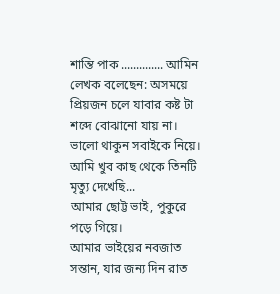শান্তি পাক .............. আমিন
লেখক বলেছেন: অসময়ে প্রিয়জন চলে যাবার কষ্ট টা শব্দে বোঝানো যায় না।
ভালো থাকুন সবাইকে নিয়ে।
আমি খুব কাছ থেকে তিনটি মৃত্যু দেখেছি...
আমার ছোট্ট ভাই, পুকুরে পড়ে গিয়ে।
আমার ভাইয়ের নবজাত সন্তান, যার জন্য দিন রাত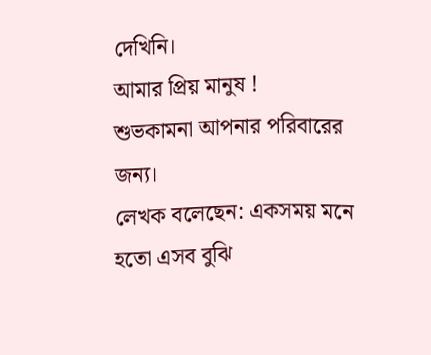দেখিনি।
আমার প্রিয় মানুষ !
শুভকামনা আপনার পরিবারের জন্য।
লেখক বলেছেন: একসময় মনে হতো এসব বুঝি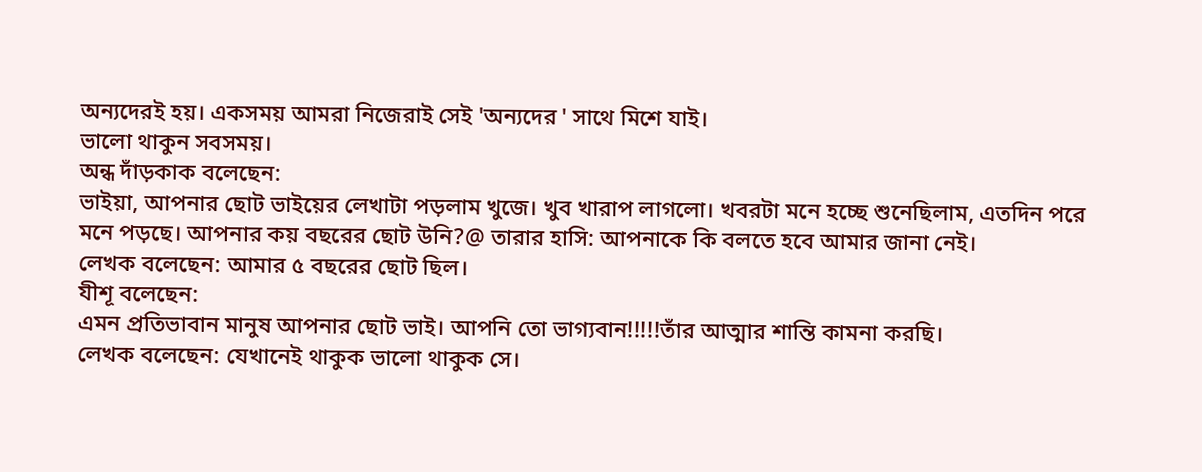অন্যদেরই হয়। একসময় আমরা নিজেরাই সেই 'অন্যদের ' সাথে মিশে যাই।
ভালো থাকুন সবসময়।
অন্ধ দাঁড়কাক বলেছেন:
ভাইয়া, আপনার ছোট ভাইয়ের লেখাটা পড়লাম খুজে। খুব খারাপ লাগলো। খবরটা মনে হচ্ছে শুনেছিলাম, এতদিন পরে মনে পড়ছে। আপনার কয় বছরের ছোট উনি?@ তারার হাসি: আপনাকে কি বলতে হবে আমার জানা নেই।
লেখক বলেছেন: আমার ৫ বছরের ছোট ছিল।
যীশূ বলেছেন:
এমন প্রতিভাবান মানুষ আপনার ছোট ভাই। আপনি তো ভাগ্যবান!!!!!তাঁর আত্মার শান্তি কামনা করছি।
লেখক বলেছেন: যেখানেই থাকুক ভালো থাকুক সে।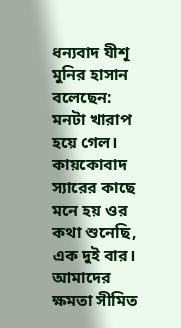ধন্যবাদ যীশূ
মুনির হাসান বলেছেন:
মনটা খারাপ হয়ে গেল। কায়কোবাদ স্যারের কাছে মনে হয় ওর কথা শুনেছি, এক দুই বার। আমাদের ক্ষমতা সীমিত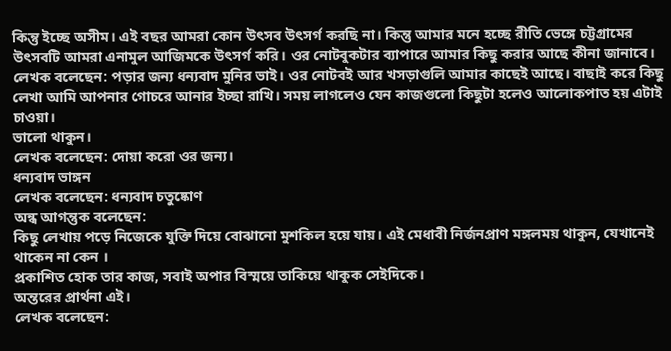কিন্তু ইচ্ছে অসীম। এই বছর আমরা কোন উৎসব উৎসর্গ করছি না। কিন্তু আমার মনে হচ্ছে রীতি ভেঙ্গে চট্টগ্রামের উৎসবটি আমরা এনামুল আজিমকে উৎসর্গ করি। ওর নোটবুকটার ব্যাপারে আমার কিছু করার আছে কীনা জানাবে।
লেখক বলেছেন: পড়ার জন্য ধন্যবাদ মুনির ভাই। ওর নোটবই আর খসড়াগুলি আমার কাছেই আছে। বাছাই করে কিছু লেখা আমি আপনার গোচরে আনার ইচ্ছা রাখি। সময় লাগলেও যেন কাজগুলো কিছুটা হলেও আলোকপাত হয় এটাই চাওয়া।
ভালো থাকুন।
লেখক বলেছেন: দোয়া করো ওর জন্য।
ধন্যবাদ ভাঙ্গন
লেখক বলেছেন: ধন্যবাদ চতুষ্কোণ
অন্ধ আগন্তুক বলেছেন:
কিছু লেখায় পড়ে নিজেকে যুক্তি দিয়ে বোঝানো মুশকিল হয়ে যায়। এই মেধাবী নির্জনপ্রাণ মঙ্গলময় থাকুন, যেখানেই থাকেন না কেন ।
প্রকাশিত হোক তার কাজ, সবাই অপার বিস্ময়ে তাকিয়ে থাকুক সেইদিকে।
অন্তরের প্রার্থনা এই।
লেখক বলেছেন: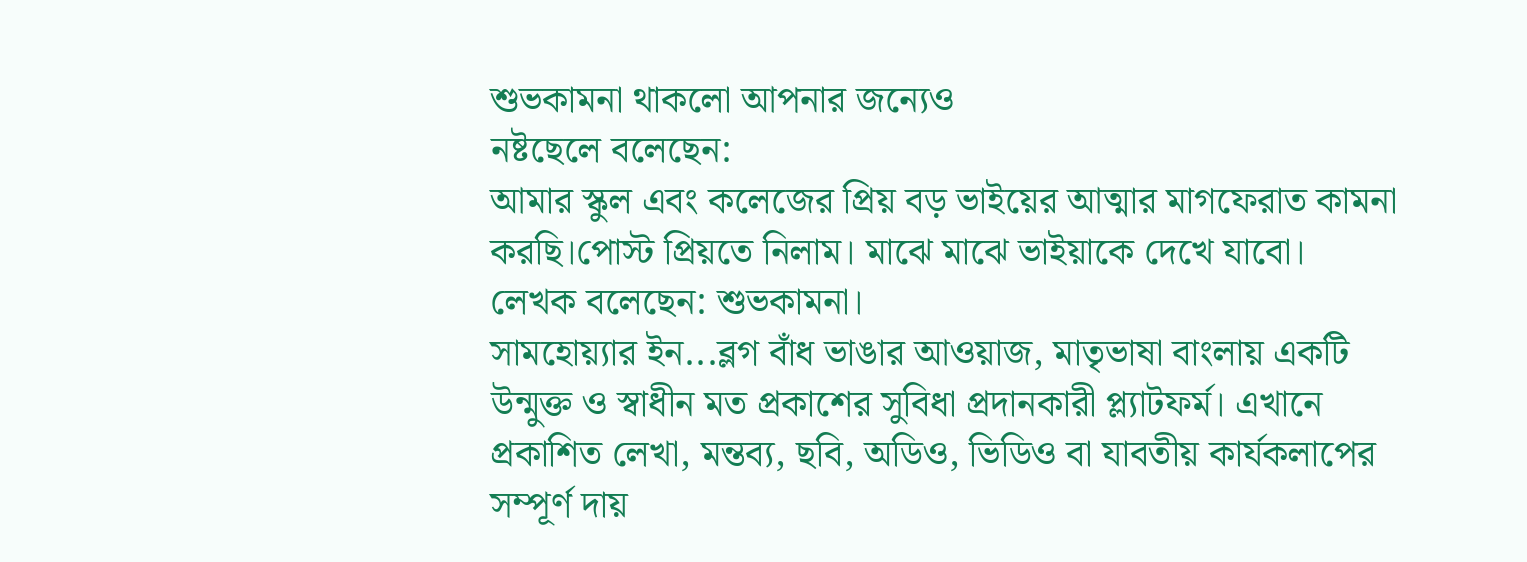শুভকামনা থাকলো আপনার জন্যেও
নষ্টছেলে বলেছেন:
আমার স্কুল এবং কলেজের প্রিয় বড় ভাইয়ের আত্মার মাগফেরাত কামনা করছি।পোস্ট প্রিয়তে নিলাম। মাঝে মাঝে ভাইয়াকে দেখে যাবো।
লেখক বলেছেন: শুভকামনা।
সামহোয়্যার ইন...ব্লগ বাঁধ ভাঙার আওয়াজ, মাতৃভাষা বাংলায় একটি উন্মুক্ত ও স্বাধীন মত প্রকাশের সুবিধা প্রদানকারী প্ল্যাটফর্ম। এখানে প্রকাশিত লেখা, মন্তব্য, ছবি, অডিও, ভিডিও বা যাবতীয় কার্যকলাপের সম্পূর্ণ দায়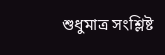শুধুমাত্র সংশ্লিষ্ট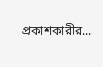প্রকাশকারীর...